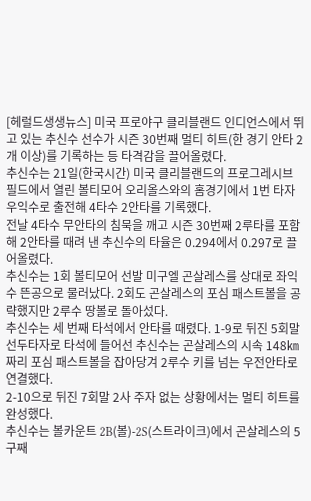[헤럴드생생뉴스] 미국 프로야구 클리블랜드 인디언스에서 뛰고 있는 추신수 선수가 시즌 30번째 멀티 히트(한 경기 안타 2개 이상)를 기록하는 등 타격감을 끌어올렸다.
추신수는 21일(한국시간) 미국 클리블랜드의 프로그레시브 필드에서 열린 볼티모어 오리올스와의 홈경기에서 1번 타자 우익수로 출전해 4타수 2안타를 기록했다.
전날 4타수 무안타의 침묵을 깨고 시즌 30번째 2루타를 포함해 2안타를 때려 낸 추신수의 타율은 0.294에서 0.297로 끌어올렸다.
추신수는 1회 볼티모어 선발 미구엘 곤살레스를 상대로 좌익수 뜬공으로 물러났다. 2회도 곤살레스의 포심 패스트볼을 공략했지만 2루수 땅볼로 돌아섰다.
추신수는 세 번째 타석에서 안타를 때렸다. 1-9로 뒤진 5회말 선두타자로 타석에 들어선 추신수는 곤살레스의 시속 148㎞짜리 포심 패스트볼을 잡아당겨 2루수 키를 넘는 우전안타로 연결했다.
2-10으로 뒤진 7회말 2사 주자 없는 상황에서는 멀티 히트를 완성했다.
추신수는 볼카운트 2B(볼)-2S(스트라이크)에서 곤살레스의 5구째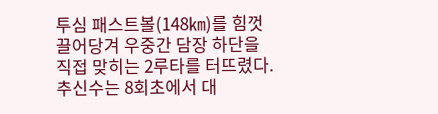투심 패스트볼(148㎞)를 힘껏 끌어당겨 우중간 담장 하단을 직접 맞히는 2루타를 터뜨렸다.
추신수는 8회초에서 대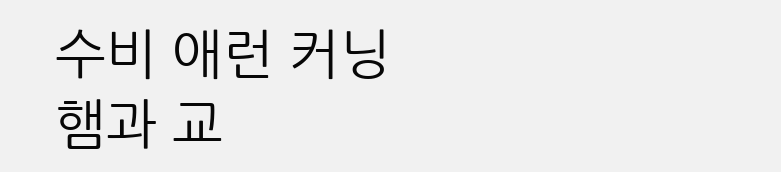수비 애런 커닝햄과 교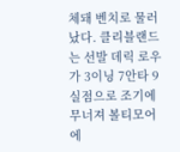체돼 벤치로 물러났다. 클리블랜드는 선발 데릭 로우가 3이닝 7안타 9실점으로 조기에 무너져 볼티모어에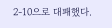2-10으로 대패했다.